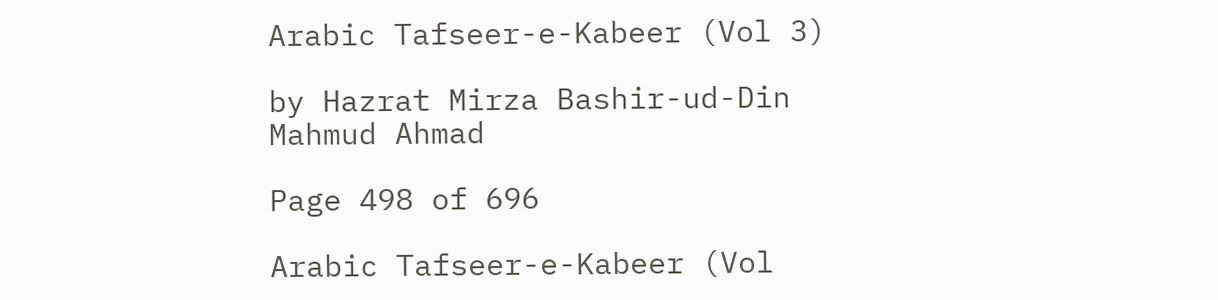Arabic Tafseer-e-Kabeer (Vol 3)

by Hazrat Mirza Bashir-ud-Din Mahmud Ahmad

Page 498 of 696

Arabic Tafseer-e-Kabeer (Vol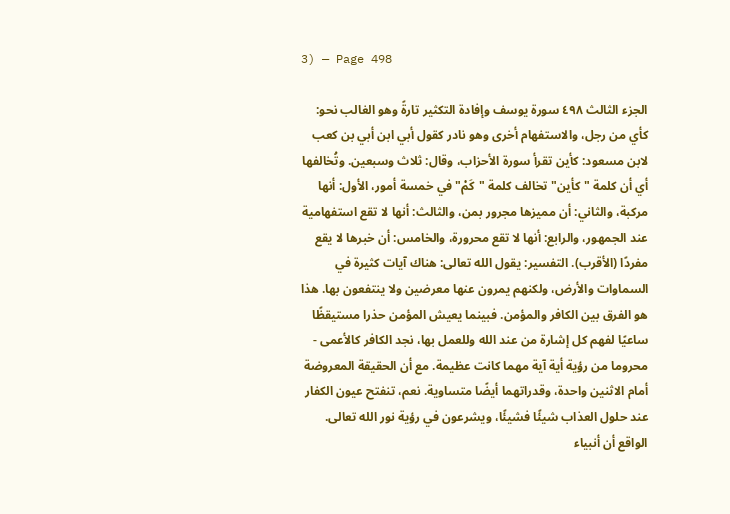3) — Page 498

الجزء الثالث ٤٩٨ سورة يوسف وإفادة التكثير تارةً وهو الغالب نحو: كأي من رجل، والاستفهام أخرى وهو نادر كقول أبي ابن أبي بن كعب لابن مسعود: كأين تقرأ سورة الأحزاب، وقال: ثلاث وسبعين. وتُخالفها أي أن كلمة "كأين" تخالف كلمة "كَمْ" في خمسة أمور، الأول: أنها مركبة، والثاني: أن مميزها مجرور بمن، والثالث: أنها لا تقع استفهامية عند الجمهور، والرابع: أنها لا تقع محرورة، والخامس: أن خبرها لا يقع مفردًا (الأقرب). التفسير: يقول الله تعالى: هناك آيات كثيرة في السماوات والأرض، ولكنهم يمرون عنها معرضين ولا ينتفعون بها. هذا هو الفرق بين الكافر والمؤمن. فبينما يعيش المؤمن حذرا مستيقظًا ساعيًا لفهم كل إشارة من عند الله وللعمل بها، نجد الكافر كالأعمى - محروما من رؤية أية آية مهما كانت عظيمة. مع أن الحقيقة المعروضة أمام الاثنين واحدة، وقدراتهما أيضًا متساوية. نعم، تنفتح عيون الكفار عند حلول العذاب شيئًا فشيئًا، ويشرعون في رؤية نور الله تعالى. الواقع أن أنبياء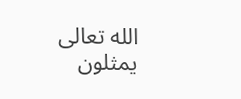الله تعالى يمثلون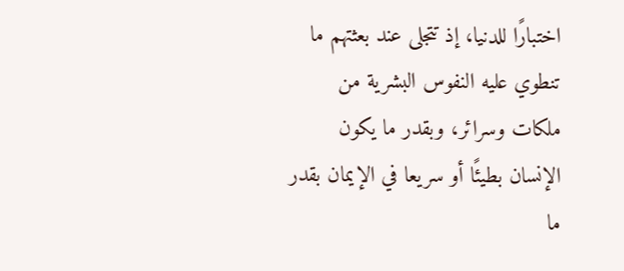اختبارًا للدنيا، إذ تتجلى عند بعثتهم ما تنطوي عليه النفوس البشرية من ملكات وسرائر، وبقدر ما يكون الإنسان بطيئًا أو سريعا في الإيمان بقدر ما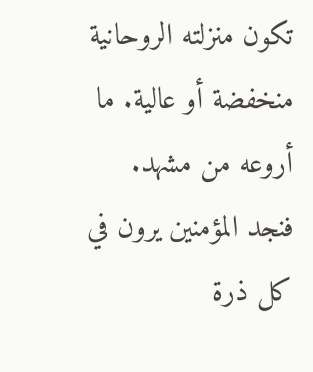تكون منزلته الروحانية منخفضة أو عالية. ما أروعه من مشهد. فنجد المؤمنين يرون في كل ذرة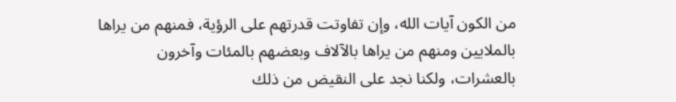من الكون آيات الله، وإن تفاوتت قدرتهم على الرؤية، فمنهم من يراها بالملايين ومنهم من يراها بالآلاف وبعضهم بالمئات وآخرون بالعشرات، ولكنا نجد على النقيض من ذلك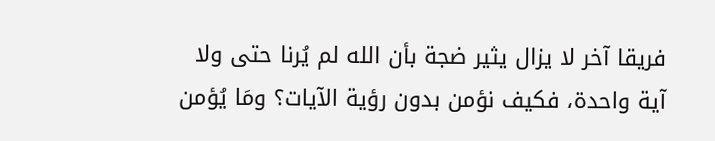فريقا آخر لا يزال يثير ضجة بأن الله لم يُرنا حتى ولا آية واحدة، فكيف نؤمن بدون رؤية الآيات؟ ومَا يُؤمن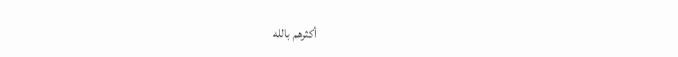أكثرهم بالله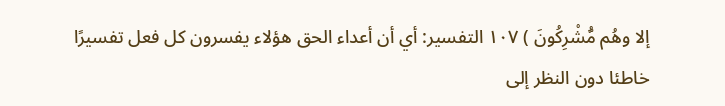إلا وهُم مُّشْرِكُونَ ) ۱۰۷ التفسير: أي أن أعداء الحق هؤلاء يفسرون كل فعل تفسيرًا خاطئا دون النظر إلى